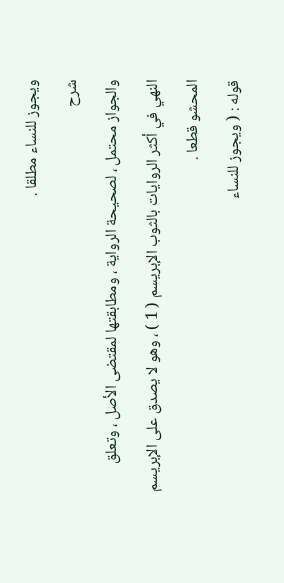ويجوز للنساء مطلقا .
شرح
والجواز محتمل ، لصحيحة الرواية ، ومطابقتها لمقتضى الأصل ، وتعلق
النهي في أكثر الروايات بالثوب الإبريسم ( 1 ) ، وهو لا يصدق على الإبريسم
المحشو قطعا .
قوله : ( ويجوز للنساء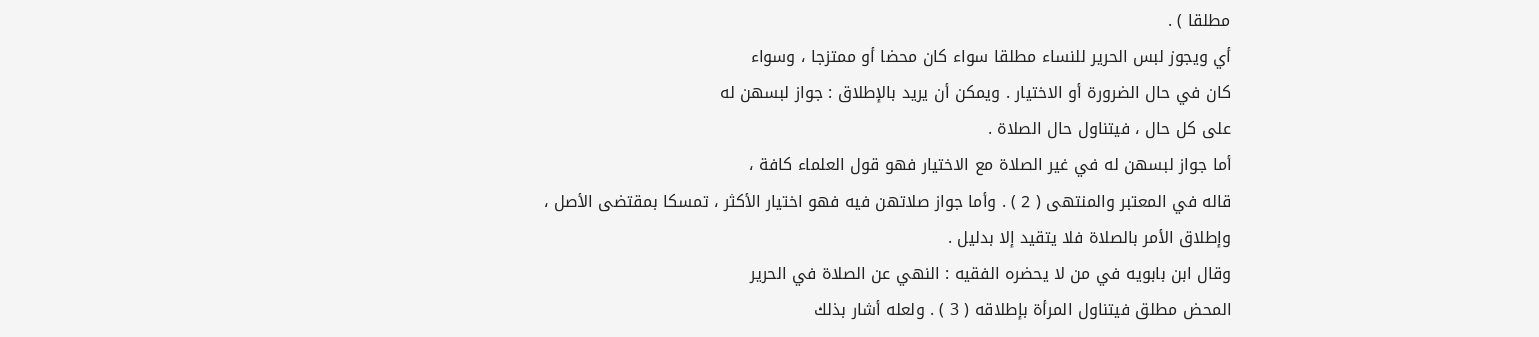مطلقا ) .
أي ويجوز لبس الحرير للنساء مطلقا سواء كان محضا أو ممتزجا ، وسواء
كان في حال الضرورة أو الاختيار . ويمكن أن يريد بالإطلاق : جواز لبسهن له
على كل حال ، فيتناول حال الصلاة .
أما جواز لبسهن له في غير الصلاة مع الاختيار فهو قول العلماء كافة ،
قاله في المعتبر والمنتهى ( 2 ) . وأما جواز صلاتهن فيه فهو اختيار الأكثر ، تمسكا بمقتضى الأصل ،
وإطلاق الأمر بالصلاة فلا يتقيد إلا بدليل .
وقال ابن بابويه في من لا يحضره الفقيه : النهي عن الصلاة في الحرير
المحض مطلق فيتناول المرأة بإطلاقه ( 3 ) . ولعله أشار بذلك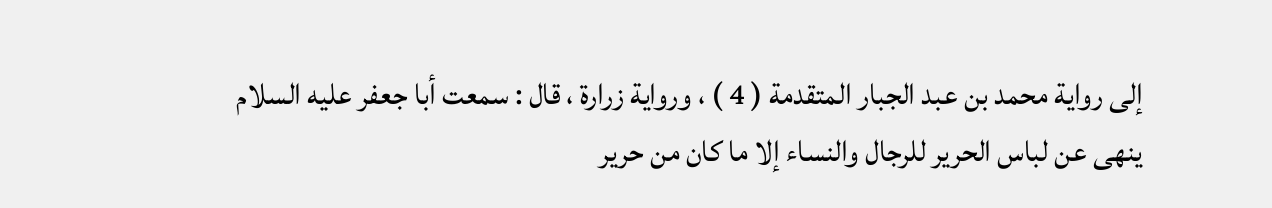إلى رواية محمد بن عبد الجبار المتقدمة ( 4 ) ، ورواية زرارة ، قال : سمعت أبا جعفر عليه السلام
ينهى عن لباس الحرير للرجال والنساء إلا ما كان من حرير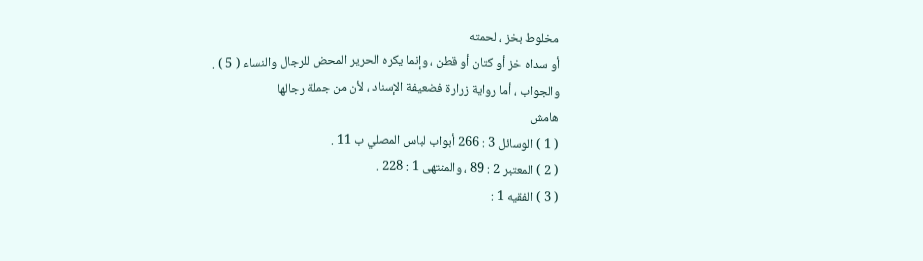مخلوط بخز ، لحمته
أو سداه خز أو كتان أو قطن ، وإنما يكره الحرير المحض للرجال والنساء ( 5 ) .
والجواب ، أما رواية زرارة فضعيفة الإسناد ، لأن من جملة رجالها
هامش
( 1 ) الوسائل 3 : 266 أبواب لباس المصلي ب 11 .
( 2 ) المعتبر 2 : 89 ، والمنتهى 1 : 228 .
( 3 ) الفقيه 1 :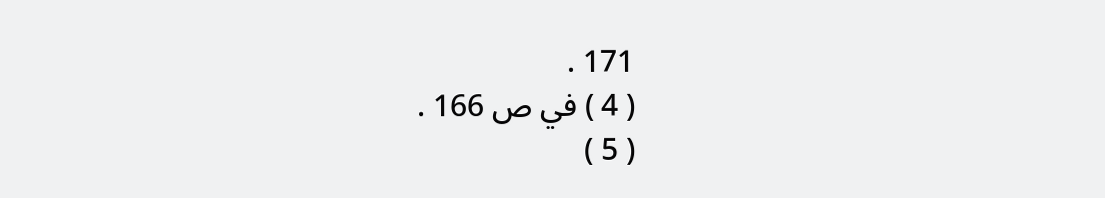171 .
( 4 ) في ص 166 .
( 5 )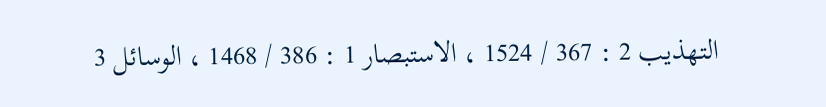التهذيب 2 : 367 / 1524 ، الاستبصار 1 : 386 / 1468 ، الوسائل 3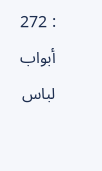: 272 أبواب لباس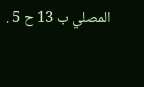المصلي ب 13 ح 5 .